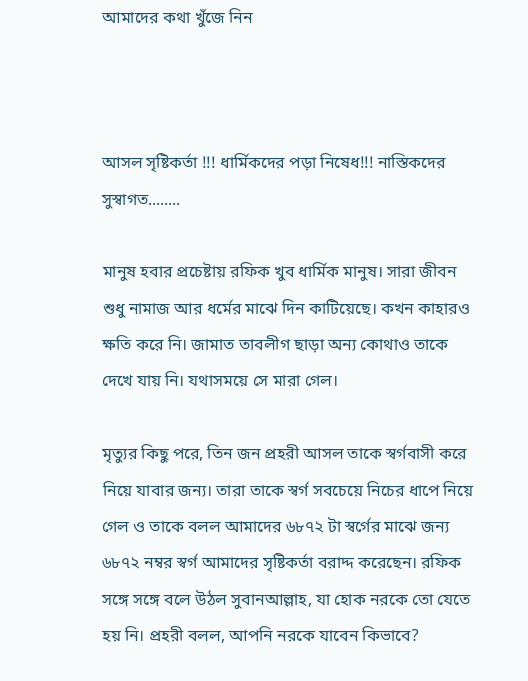আমাদের কথা খুঁজে নিন



আসল সৃষ্টিকর্তা !!! ধার্মিকদের পড়া নিষেধ!!! নাস্তিকদের সুস্বাগত........

মানুষ হবার প্রচেষ্টায় রফিক খুব ধার্মিক মানুষ। সারা জীবন শুধু নামাজ আর ধর্মের মাঝে দিন কাটিয়েছে। কখন কাহারও ক্ষতি করে নি। জামাত তাবলীগ ছাড়া অন্য কোথাও তাকে দেখে যায় নি। যথাসময়ে সে মারা গেল।

মৃত্যুর কিছু পরে, তিন জন প্রহরী আসল তাকে স্বর্গবাসী করে নিয়ে যাবার জন্য। তারা তাকে স্বর্গ সবচেয়ে নিচের ধাপে নিয়ে গেল ও তাকে বলল আমাদের ৬৮৭২ টা স্বর্গের মাঝে জন্য ৬৮৭২ নম্বর স্বর্গ আমাদের সৃষ্টিকর্তা বরাদ্দ করেছেন। রফিক সঙ্গে সঙ্গে বলে উঠল সুবানআল্লাহ, যা হোক নরকে তো যেতে হয় নি। প্রহরী বলল, আপনি নরকে যাবেন কিভাবে?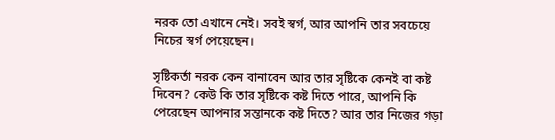নরক তো এখানে নেই। সবই স্বর্গ, আর আপনি তার সবচেয়ে নিচের স্বর্গ পেয়েছেন।

সৃষ্টিকর্তা নরক কেন বানাবেন আর তার সৃষ্টিকে কেনই বা কষ্ট দিবেন? কেউ কি তার সৃষ্টিকে কষ্ট দিতে পারে, আপনি কি পেরেছেন আপনার সন্তানকে কষ্ট দিতে? আর তার নিজের গড়া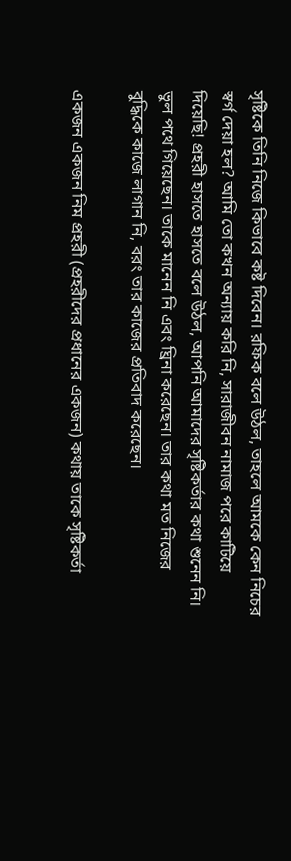সৃষ্টিকে তিনি নিজে কিভাবে কষ্ট দিবেন। রফিক বলে উঠল, তাহলে আমকে কেন নিচের স্বর্গ দেয়া হল? আমি তো কখন অন্যায় করি নি, সারাজীবন নামাজ পরে কাটিয়ে দিয়েছি! প্রহরী হাসতে হাসতে বলে উঠল, আপনি আমাদের সৃষ্টিকর্তার কথা শুনেন নি। ভুল পথে গিয়েছেন। তাকে মানেন নি এবং ঘ্রিনা করেছেন। তার কথা মত নিজের বুদ্ধিকে কাজে লাগান নি, বরং তার কাজের প্রতিবাদ করেছেন।

একজন একজন নিম প্রহরী (প্রহরীদের প্রধানের একজন) কথায় তাকে সৃষ্টিকর্তা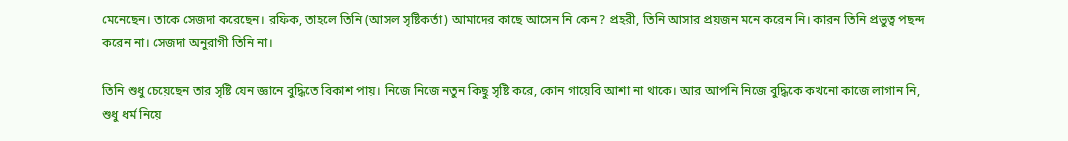মেনেছেন। তাকে সেজদা করেছেন। রফিক, তাহলে তিনি (আসল সৃষ্টিকর্তা) আমাদের কাছে আসেন নি কেন? প্রহরী, তিনি আসার প্রয়জন মনে করেন নি। কারন তিনি প্রভুত্ব পছন্দ করেন না। সেজদা অনুরাগী তিনি না।

তিনি শুধু চেয়েছেন তার সৃষ্টি যেন জ্ঞানে বুদ্ধিতে বিকাশ পায়। নিজে নিজে নতুন কিছু সৃষ্টি করে, কোন গায়েবি আশা না থাকে। আর আপনি নিজে বুদ্ধিকে কখনো কাজে লাগান নি, শুধু ধর্ম নিয়ে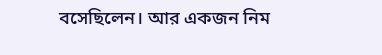বসেছিলেন। আর একজন নিম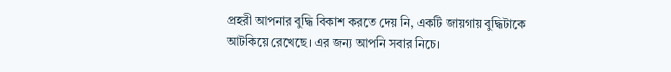প্রহরী আপনার বুদ্ধি বিকাশ করতে দেয় নি, একটি জায়গায় বুদ্ধিটাকে আটকিয়ে রেখেছে। এর জন্য আপনি সবার নিচে।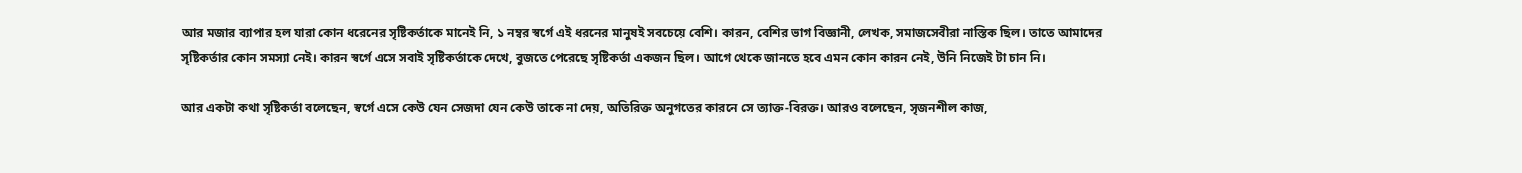আর মজার ব্যাপার হল যারা কোন ধরেনের সৃষ্টিকর্তাকে মানেই নি, ১ নম্বর স্বর্গে এই ধরনের মানুষই সবচেয়ে বেশি। কারন, বেশির ভাগ বিজ্ঞানী, লেখক, সমাজসেবীরা নাস্তিক ছিল। তাতে আমাদের সৃষ্টিকর্তার কোন সমস্যা নেই। কারন স্বর্গে এসে সবাই সৃষ্টিকর্তাকে দেখে, বুজতে পেরেছে সৃষ্টিকর্তা একজন ছিল। আগে থেকে জানতে হবে এমন কোন কারন নেই, উনি নিজেই টা চান নি।

আর একটা কথা সৃষ্টিকর্তা বলেছেন, স্বর্গে এসে কেউ যেন সেজদা যেন কেউ তাকে না দেয়, অতিরিক্ত অনুগতের কারনে সে ত্যাক্ত-বিরক্ত। আরও বলেছেন, সৃজনশীল কাজ,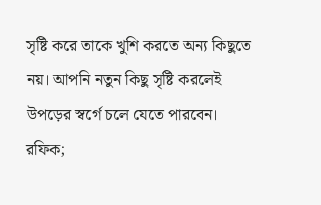সৃষ্টি করে তাকে খুশি করতে অন্য কিছুতে নয়। আপনি নতুন কিছু সৃষ্টি করলেই উপড়ের স্বর্গে চলে যেতে পারবেন। রফিক;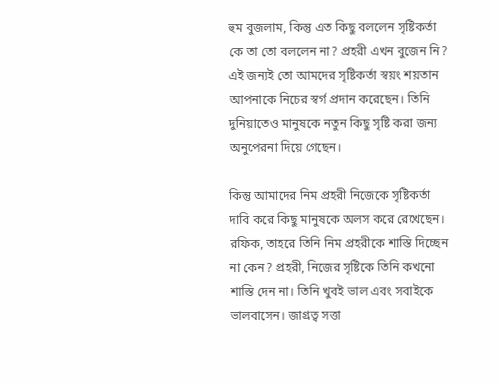হুম বুজলাম, কিন্তু এত কিছু বললেন সৃষ্টিকর্তা কে তা তো বললেন না? প্রহরী এখন বুজেন নি? এই জন্যই তো আমদের সৃষ্টিকর্তা স্বয়ং শয়তান আপনাকে নিচের স্বর্গ প্রদান করেছেন। তিনি দুনিয়াতেও মানুষকে নতুন কিছু সৃষ্টি করা জন্য অনুপেরনা দিয়ে গেছেন।

কিন্তু আমাদের নিম প্রহরী নিজেকে সৃষ্টিকর্তা দাবি করে কিছু মানুষকে অলস করে রেখেছেন। রফিক, তাহরে তিনি নিম প্রহরীকে শাস্তি দিচ্ছেন না কেন? প্রহরী, নিজের সৃষ্টিকে তিনি কখনো শাস্তি দেন না। তিনি খুবই ভাল এবং সবাইকে ভালবাসেন। জাগ্রত্ব সত্তা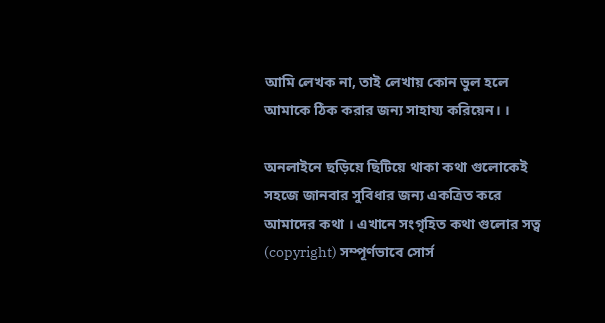আমি লেখক না, তাই লেখায় কোন ভুল হলে আমাকে ঠিক করার জন্য সাহায্য করিয়েন। ।

অনলাইনে ছড়িয়ে ছিটিয়ে থাকা কথা গুলোকেই সহজে জানবার সুবিধার জন্য একত্রিত করে আমাদের কথা । এখানে সংগৃহিত কথা গুলোর সত্ব (copyright) সম্পূর্ণভাবে সোর্স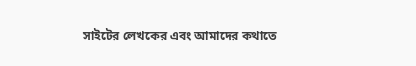সাইটের লেখকের এবং আমাদের কথাতে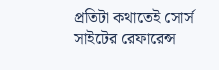প্রতিটা কথাতেই সোর্স সাইটের রেফারেন্স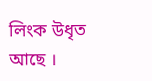লিংক উধৃত আছে ।